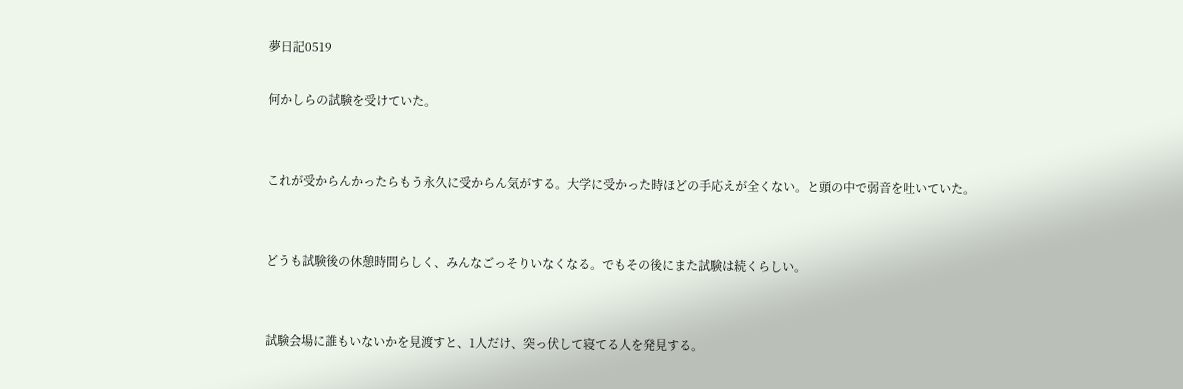夢日記0519

何かしらの試験を受けていた。


これが受からんかったらもう永久に受からん気がする。大学に受かった時ほどの手応えが全くない。と頭の中で弱音を吐いていた。


どうも試験後の休憩時間らしく、みんなごっそりいなくなる。でもその後にまた試験は続くらしい。


試験会場に誰もいないかを見渡すと、1人だけ、突っ伏して寝てる人を発見する。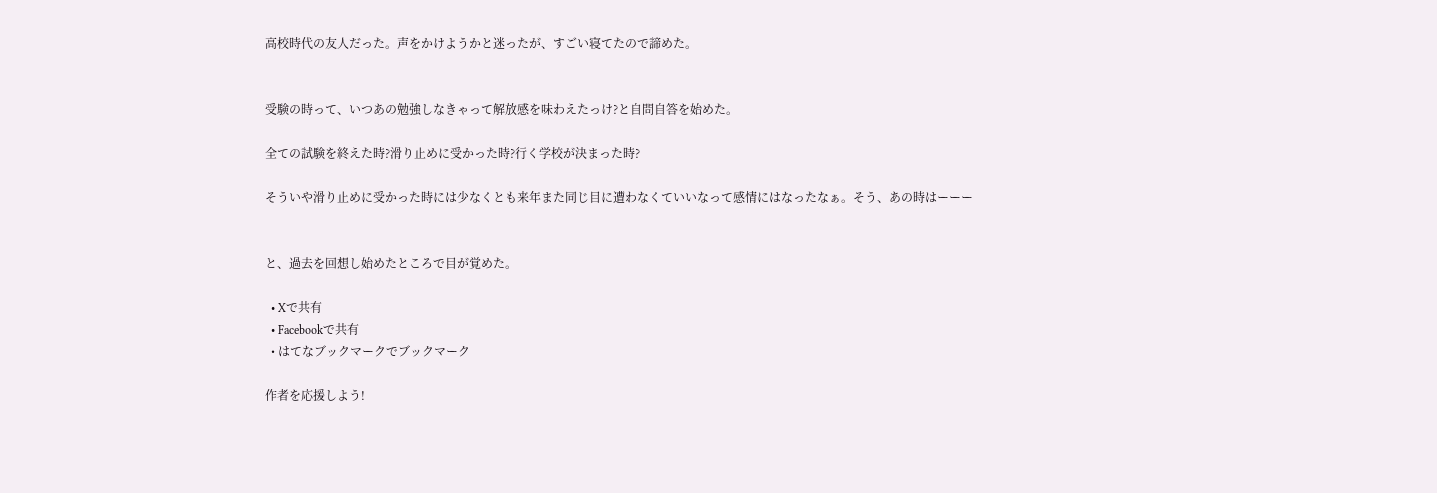高校時代の友人だった。声をかけようかと迷ったが、すごい寝てたので諦めた。


受験の時って、いつあの勉強しなきゃって解放感を味わえたっけ?と自問自答を始めた。

全ての試験を終えた時?滑り止めに受かった時?行く学校が決まった時?

そういや滑り止めに受かった時には少なくとも来年また同じ目に遭わなくていいなって感情にはなったなぁ。そう、あの時はーーー


と、過去を回想し始めたところで目が覚めた。

  • Xで共有
  • Facebookで共有
  • はてなブックマークでブックマーク

作者を応援しよう!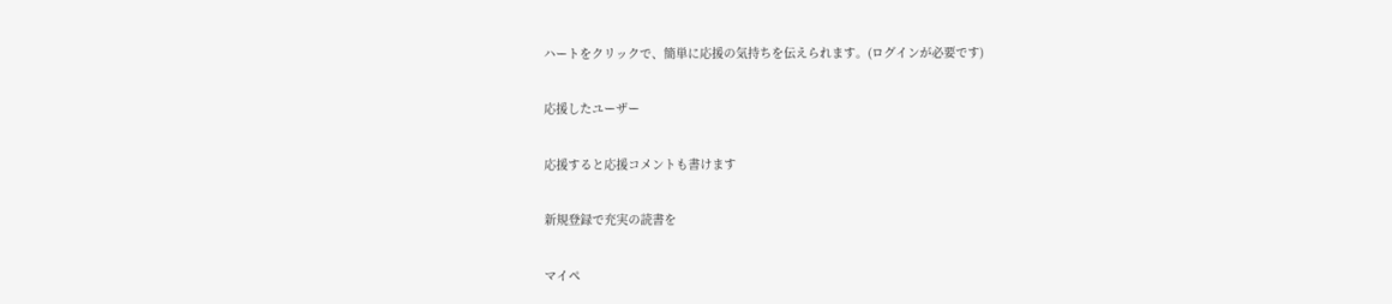ハートをクリックで、簡単に応援の気持ちを伝えられます。(ログインが必要です)

応援したユーザー

応援すると応援コメントも書けます

新規登録で充実の読書を

マイペ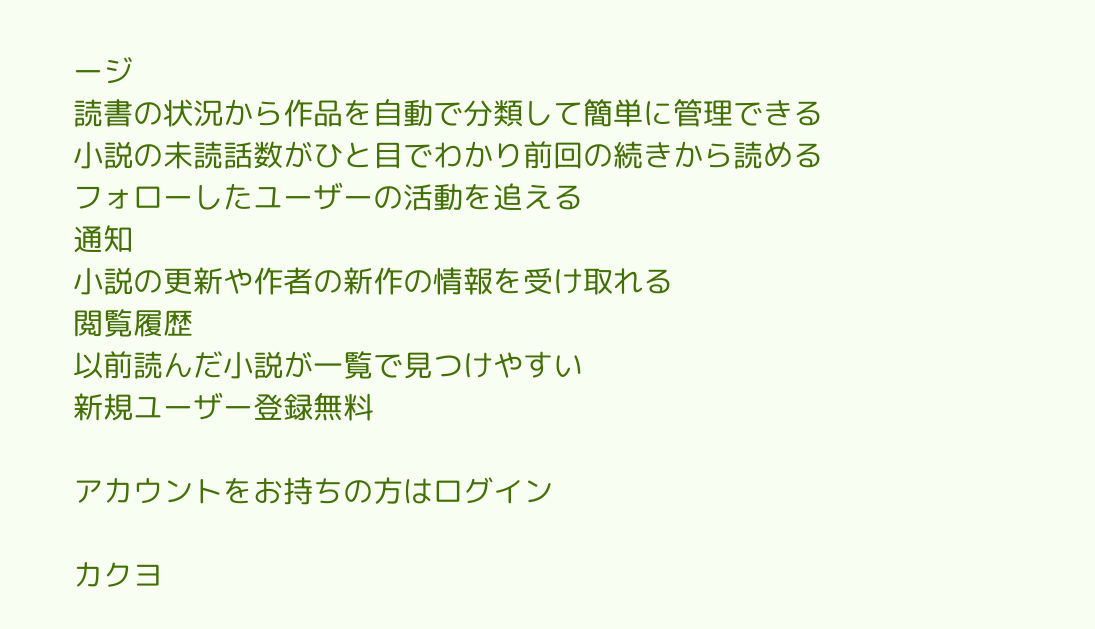ージ
読書の状況から作品を自動で分類して簡単に管理できる
小説の未読話数がひと目でわかり前回の続きから読める
フォローしたユーザーの活動を追える
通知
小説の更新や作者の新作の情報を受け取れる
閲覧履歴
以前読んだ小説が一覧で見つけやすい
新規ユーザー登録無料

アカウントをお持ちの方はログイン

カクヨ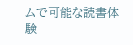ムで可能な読書体験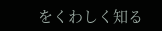をくわしく知る